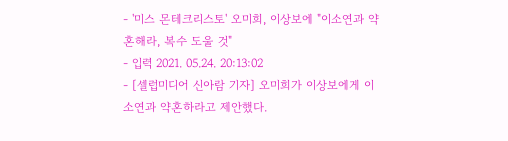- '미스 몬테크리스토' 오미희, 이상보에 "이소연과 약혼해라, 복수 도울 것"
- 입력 2021. 05.24. 20:13:02
- [셀럽미디어 신아람 기자] 오미희가 이상보에게 이소연과 약혼하라고 제안했다.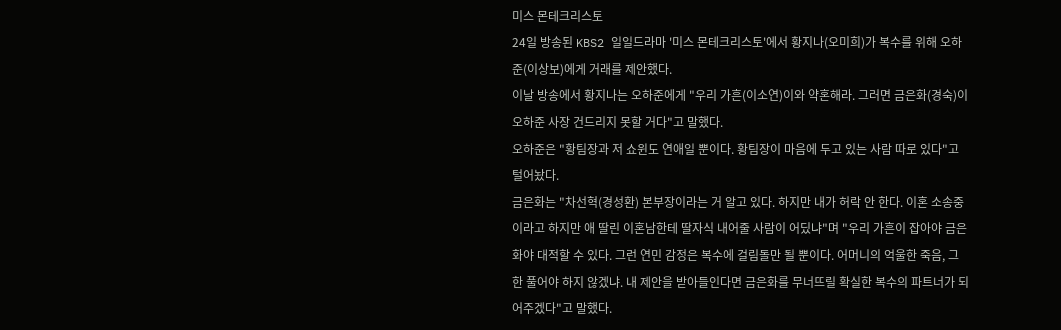미스 몬테크리스토
24일 방송된 KBS2 일일드라마 '미스 몬테크리스토'에서 황지나(오미희)가 복수를 위해 오하준(이상보)에게 거래를 제안했다.
이날 방송에서 황지나는 오하준에게 "우리 가흔(이소연)이와 약혼해라. 그러면 금은화(경숙)이 오하준 사장 건드리지 못할 거다"고 말했다.
오하준은 "황팀장과 저 쇼윈도 연애일 뿐이다. 황팀장이 마음에 두고 있는 사람 따로 있다"고 털어놨다.
금은화는 "차선혁(경성환) 본부장이라는 거 알고 있다. 하지만 내가 허락 안 한다. 이혼 소송중 이라고 하지만 애 딸린 이혼남한테 딸자식 내어줄 사람이 어딨냐"며 "우리 가흔이 잡아야 금은화야 대적할 수 있다. 그런 연민 감정은 복수에 걸림돌만 될 뿐이다. 어머니의 억울한 죽음, 그 한 풀어야 하지 않겠냐. 내 제안을 받아들인다면 금은화를 무너뜨릴 확실한 복수의 파트너가 되어주겠다"고 말했다.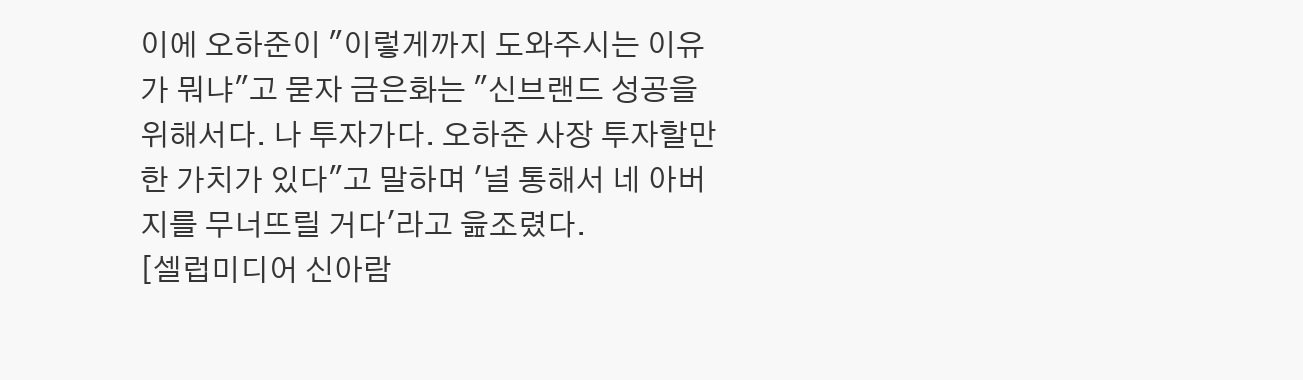이에 오하준이 "이렇게까지 도와주시는 이유가 뭐냐"고 묻자 금은화는 "신브랜드 성공을 위해서다. 나 투자가다. 오하준 사장 투자할만한 가치가 있다"고 말하며 '널 통해서 네 아버지를 무너뜨릴 거다'라고 읊조렸다.
[셀럽미디어 신아람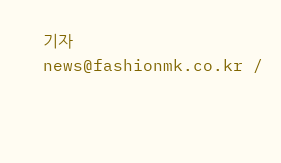기자 news@fashionmk.co.kr /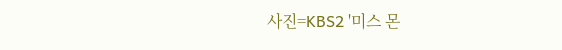사진=KBS2 '미스 몬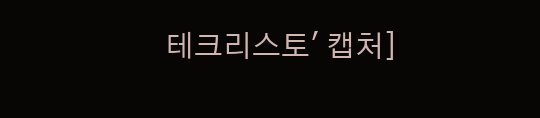테크리스토' 캡처]